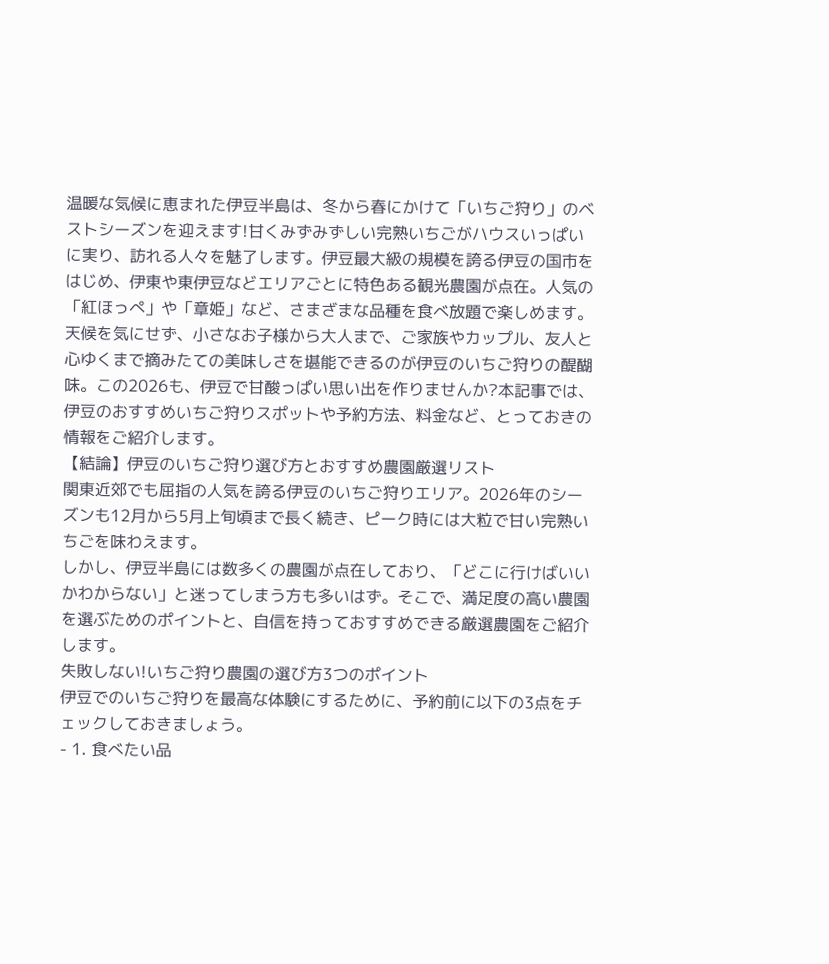温暖な気候に恵まれた伊豆半島は、冬から春にかけて「いちご狩り」のベストシーズンを迎えます!甘くみずみずしい完熟いちごがハウスいっぱいに実り、訪れる人々を魅了します。伊豆最大級の規模を誇る伊豆の国市をはじめ、伊東や東伊豆などエリアごとに特色ある観光農園が点在。人気の「紅ほっぺ」や「章姫」など、さまざまな品種を食べ放題で楽しめます。天候を気にせず、小さなお子様から大人まで、ご家族やカップル、友人と心ゆくまで摘みたての美味しさを堪能できるのが伊豆のいちご狩りの醍醐味。この2026も、伊豆で甘酸っぱい思い出を作りませんか?本記事では、伊豆のおすすめいちご狩りスポットや予約方法、料金など、とっておきの情報をご紹介します。
【結論】伊豆のいちご狩り選び方とおすすめ農園厳選リスト
関東近郊でも屈指の人気を誇る伊豆のいちご狩りエリア。2026年のシーズンも12月から5月上旬頃まで長く続き、ピーク時には大粒で甘い完熟いちごを味わえます。
しかし、伊豆半島には数多くの農園が点在しており、「どこに行けばいいかわからない」と迷ってしまう方も多いはず。そこで、満足度の高い農園を選ぶためのポイントと、自信を持っておすすめできる厳選農園をご紹介します。
失敗しない!いちご狩り農園の選び方3つのポイント
伊豆でのいちご狩りを最高な体験にするために、予約前に以下の3点をチェックしておきましょう。
- 1. 食べたい品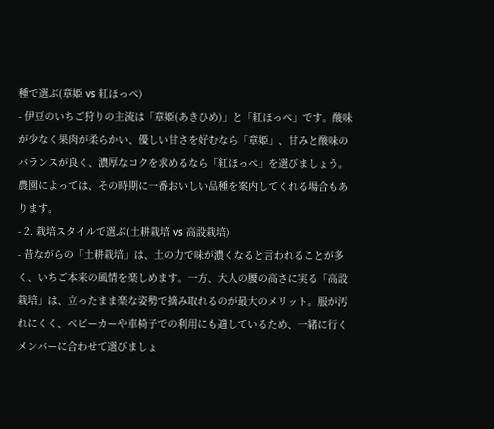種で選ぶ(章姫 vs 紅ほっぺ)
- 伊豆のいちご狩りの主流は「章姫(あきひめ)」と「紅ほっぺ」です。酸味が少なく果肉が柔らかい、優しい甘さを好むなら「章姫」、甘みと酸味のバランスが良く、濃厚なコクを求めるなら「紅ほっぺ」を選びましょう。農園によっては、その時期に一番おいしい品種を案内してくれる場合もあります。
- 2. 栽培スタイルで選ぶ(土耕栽培 vs 高設栽培)
- 昔ながらの「土耕栽培」は、土の力で味が濃くなると言われることが多く、いちご本来の風情を楽しめます。一方、大人の腰の高さに実る「高設栽培」は、立ったまま楽な姿勢で摘み取れるのが最大のメリット。服が汚れにくく、ベビーカーや車椅子での利用にも適しているため、一緒に行くメンバーに合わせて選びましょ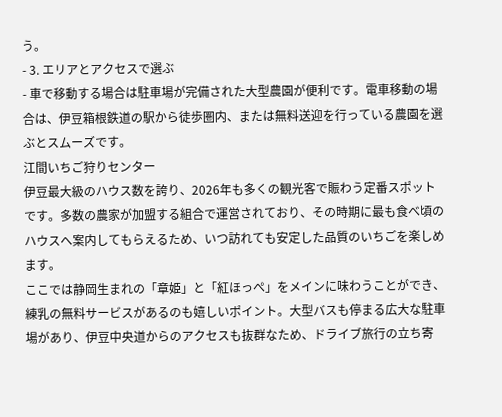う。
- 3. エリアとアクセスで選ぶ
- 車で移動する場合は駐車場が完備された大型農園が便利です。電車移動の場合は、伊豆箱根鉄道の駅から徒歩圏内、または無料送迎を行っている農園を選ぶとスムーズです。
江間いちご狩りセンター
伊豆最大級のハウス数を誇り、2026年も多くの観光客で賑わう定番スポットです。多数の農家が加盟する組合で運営されており、その時期に最も食べ頃のハウスへ案内してもらえるため、いつ訪れても安定した品質のいちごを楽しめます。
ここでは静岡生まれの「章姫」と「紅ほっぺ」をメインに味わうことができ、練乳の無料サービスがあるのも嬉しいポイント。大型バスも停まる広大な駐車場があり、伊豆中央道からのアクセスも抜群なため、ドライブ旅行の立ち寄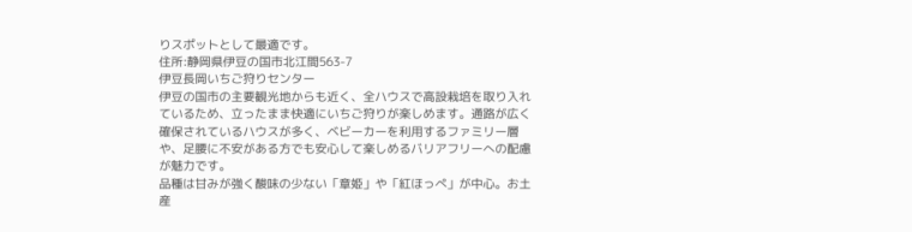りスポットとして最適です。
住所:静岡県伊豆の国市北江間563-7
伊豆長岡いちご狩りセンター
伊豆の国市の主要観光地からも近く、全ハウスで高設栽培を取り入れているため、立ったまま快適にいちご狩りが楽しめます。通路が広く確保されているハウスが多く、ベビーカーを利用するファミリー層や、足腰に不安がある方でも安心して楽しめるバリアフリーへの配慮が魅力です。
品種は甘みが強く酸味の少ない「章姫」や「紅ほっぺ」が中心。お土産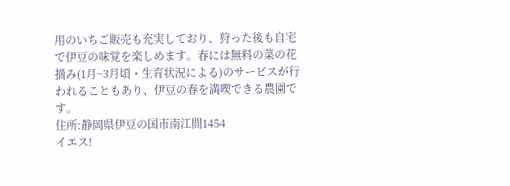用のいちご販売も充実しており、狩った後も自宅で伊豆の味覚を楽しめます。春には無料の菜の花摘み(1月~3月頃・生育状況による)のサービスが行われることもあり、伊豆の春を満喫できる農園です。
住所:静岡県伊豆の国市南江間1454
イエス!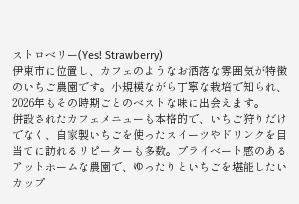ストロベリー(Yes! Strawberry)
伊東市に位置し、カフェのようなお洒落な雰囲気が特徴のいちご農園です。小規模ながら丁寧な栽培で知られ、2026年もその時期ごとのベストな味に出会えます。
併設されたカフェメニューも本格的で、いちご狩りだけでなく、自家製いちごを使ったスイーツやドリンクを目当てに訪れるリピーターも多数。プライベート感のあるアットホームな農園で、ゆったりといちごを堪能したいカップ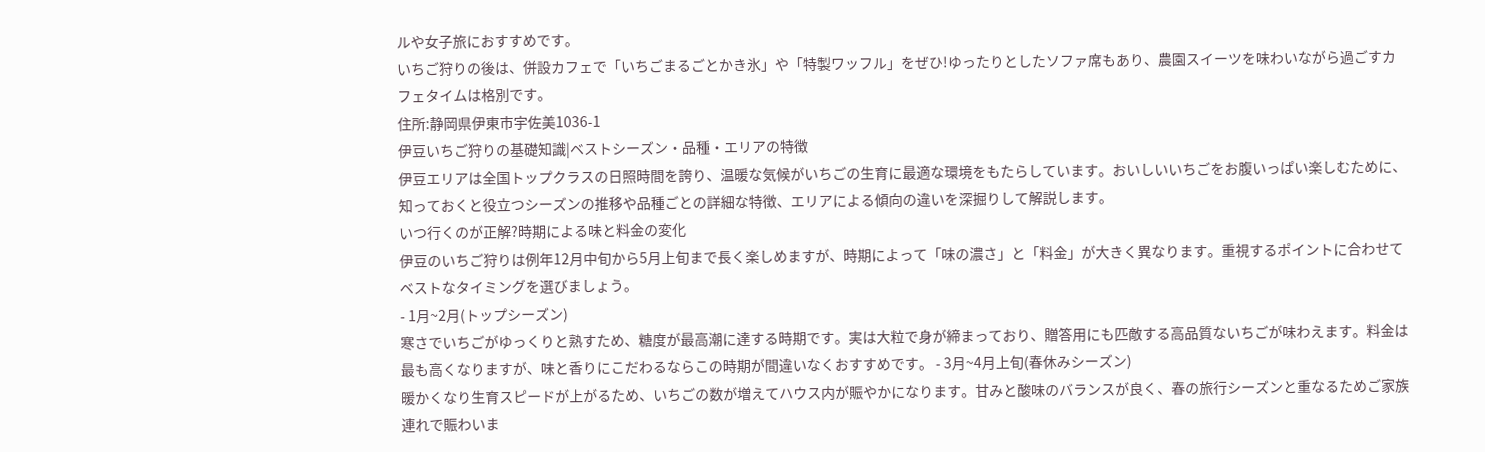ルや女子旅におすすめです。
いちご狩りの後は、併設カフェで「いちごまるごとかき氷」や「特製ワッフル」をぜひ!ゆったりとしたソファ席もあり、農園スイーツを味わいながら過ごすカフェタイムは格別です。
住所:静岡県伊東市宇佐美1036-1
伊豆いちご狩りの基礎知識|ベストシーズン・品種・エリアの特徴
伊豆エリアは全国トップクラスの日照時間を誇り、温暖な気候がいちごの生育に最適な環境をもたらしています。おいしいいちごをお腹いっぱい楽しむために、知っておくと役立つシーズンの推移や品種ごとの詳細な特徴、エリアによる傾向の違いを深掘りして解説します。
いつ行くのが正解?時期による味と料金の変化
伊豆のいちご狩りは例年12月中旬から5月上旬まで長く楽しめますが、時期によって「味の濃さ」と「料金」が大きく異なります。重視するポイントに合わせてベストなタイミングを選びましょう。
- 1月~2月(トップシーズン)
寒さでいちごがゆっくりと熟すため、糖度が最高潮に達する時期です。実は大粒で身が締まっており、贈答用にも匹敵する高品質ないちごが味わえます。料金は最も高くなりますが、味と香りにこだわるならこの時期が間違いなくおすすめです。 - 3月~4月上旬(春休みシーズン)
暖かくなり生育スピードが上がるため、いちごの数が増えてハウス内が賑やかになります。甘みと酸味のバランスが良く、春の旅行シーズンと重なるためご家族連れで賑わいま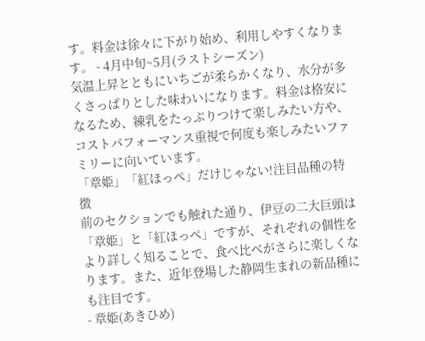す。料金は徐々に下がり始め、利用しやすくなります。 - 4月中旬~5月(ラストシーズン)
気温上昇とともにいちごが柔らかくなり、水分が多くさっぱりとした味わいになります。料金は格安になるため、練乳をたっぷりつけて楽しみたい方や、コストパフォーマンス重視で何度も楽しみたいファミリーに向いています。
「章姫」「紅ほっぺ」だけじゃない!注目品種の特徴
前のセクションでも触れた通り、伊豆の二大巨頭は「章姫」と「紅ほっぺ」ですが、それぞれの個性をより詳しく知ることで、食べ比べがさらに楽しくなります。また、近年登場した静岡生まれの新品種にも注目です。
- 章姫(あきひめ)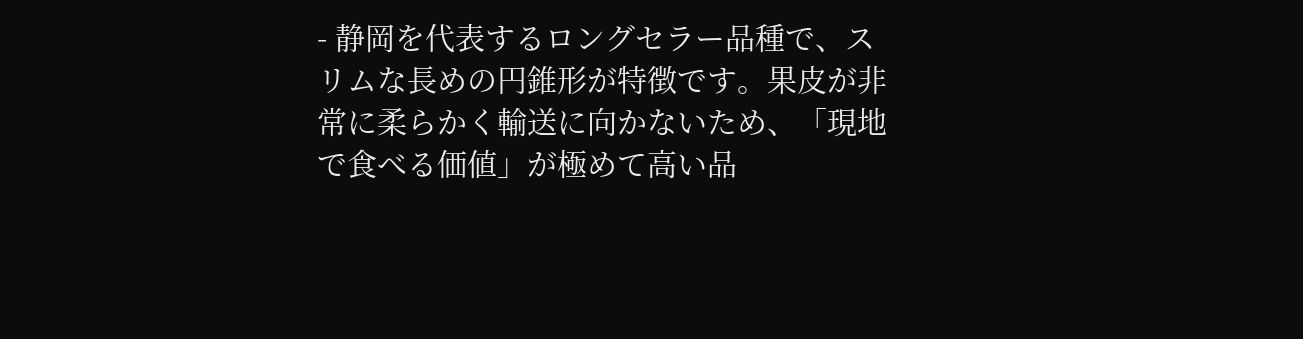- 静岡を代表するロングセラー品種で、スリムな長めの円錐形が特徴です。果皮が非常に柔らかく輸送に向かないため、「現地で食べる価値」が極めて高い品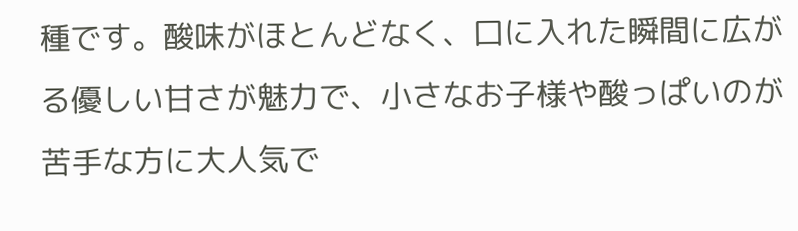種です。酸味がほとんどなく、口に入れた瞬間に広がる優しい甘さが魅力で、小さなお子様や酸っぱいのが苦手な方に大人気で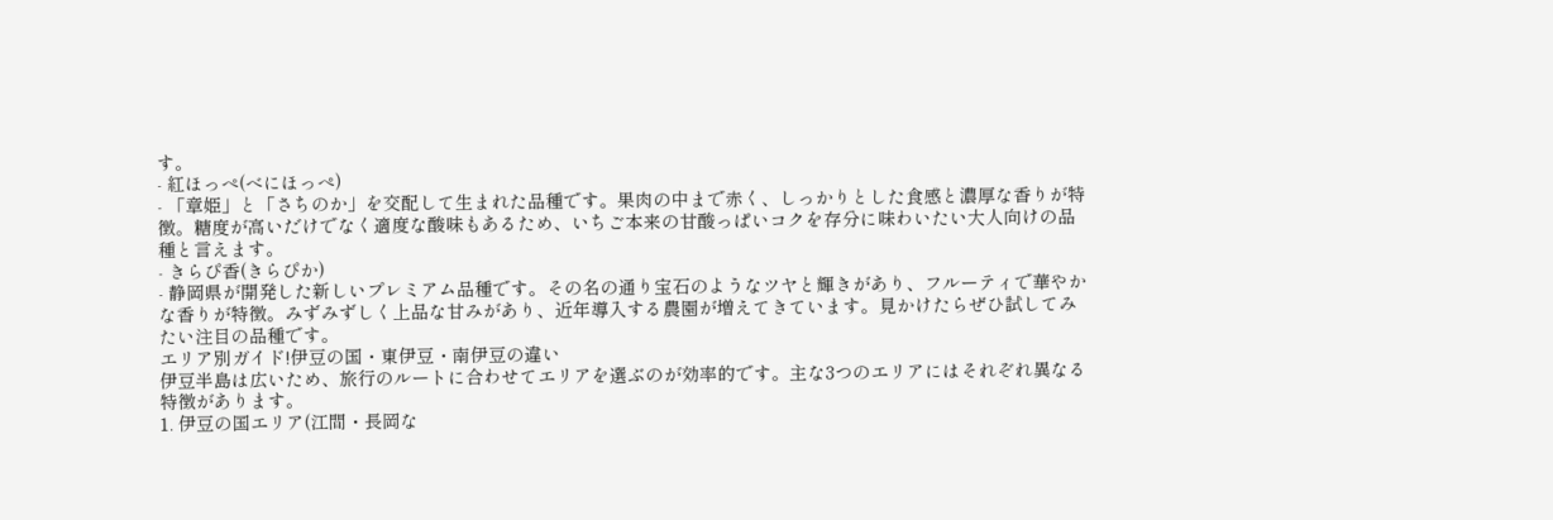す。
- 紅ほっぺ(べにほっぺ)
- 「章姫」と「さちのか」を交配して生まれた品種です。果肉の中まで赤く、しっかりとした食感と濃厚な香りが特徴。糖度が高いだけでなく適度な酸味もあるため、いちご本来の甘酸っぱいコクを存分に味わいたい大人向けの品種と言えます。
- きらぴ香(きらぴか)
- 静岡県が開発した新しいプレミアム品種です。その名の通り宝石のようなツヤと輝きがあり、フルーティで華やかな香りが特徴。みずみずしく上品な甘みがあり、近年導入する農園が増えてきています。見かけたらぜひ試してみたい注目の品種です。
エリア別ガイド!伊豆の国・東伊豆・南伊豆の違い
伊豆半島は広いため、旅行のルートに合わせてエリアを選ぶのが効率的です。主な3つのエリアにはそれぞれ異なる特徴があります。
1. 伊豆の国エリア(江間・長岡な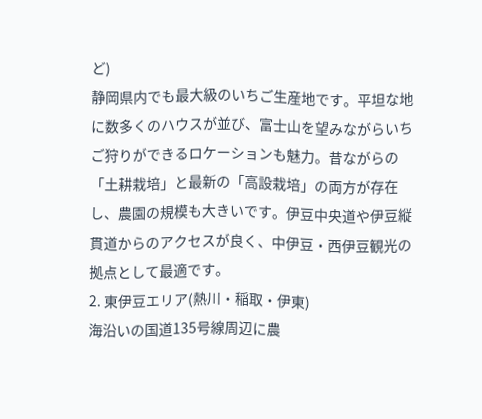ど)
静岡県内でも最大級のいちご生産地です。平坦な地に数多くのハウスが並び、富士山を望みながらいちご狩りができるロケーションも魅力。昔ながらの「土耕栽培」と最新の「高設栽培」の両方が存在し、農園の規模も大きいです。伊豆中央道や伊豆縦貫道からのアクセスが良く、中伊豆・西伊豆観光の拠点として最適です。
2. 東伊豆エリア(熱川・稲取・伊東)
海沿いの国道135号線周辺に農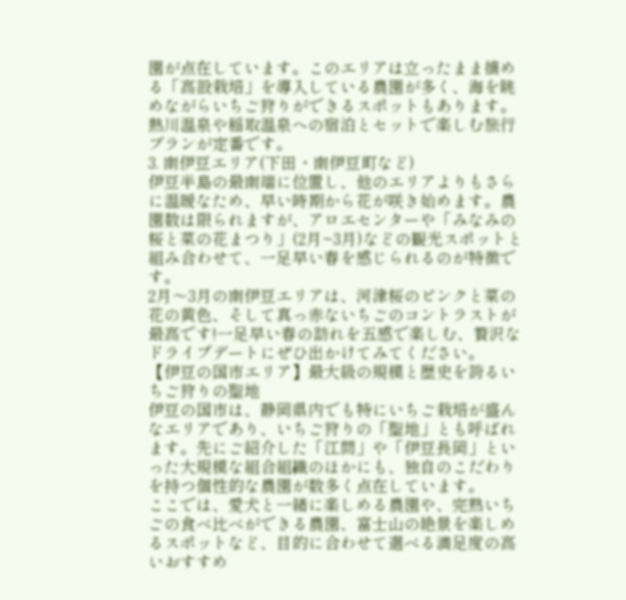園が点在しています。このエリアは立ったまま摘める「高設栽培」を導入している農園が多く、海を眺めながらいちご狩りができるスポットもあります。熱川温泉や稲取温泉への宿泊とセットで楽しむ旅行プランが定番です。
3. 南伊豆エリア(下田・南伊豆町など)
伊豆半島の最南端に位置し、他のエリアよりもさらに温暖なため、早い時期から花が咲き始めます。農園数は限られますが、アロエセンターや「みなみの桜と菜の花まつり」(2月~3月)などの観光スポットと組み合わせて、一足早い春を感じられるのが特徴です。
2月〜3月の南伊豆エリアは、河津桜のピンクと菜の花の黄色、そして真っ赤ないちごのコントラストが最高です!一足早い春の訪れを五感で楽しむ、贅沢なドライブデートにぜひ出かけてみてください。
【伊豆の国市エリア】最大級の規模と歴史を誇るいちご狩りの聖地
伊豆の国市は、静岡県内でも特にいちご栽培が盛んなエリアであり、いちご狩りの「聖地」とも呼ばれます。先にご紹介した「江間」や「伊豆長岡」といった大規模な組合組織のほかにも、独自のこだわりを持つ個性的な農園が数多く点在しています。
ここでは、愛犬と一緒に楽しめる農園や、完熟いちごの食べ比べができる農園、富士山の絶景を楽しめるスポットなど、目的に合わせて選べる満足度の高いおすすめ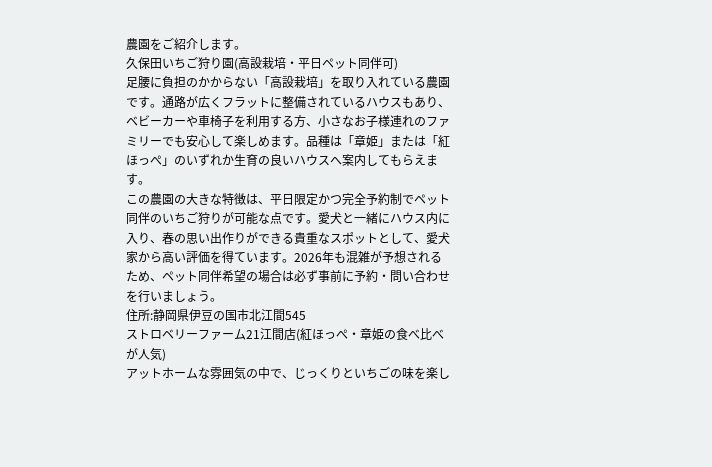農園をご紹介します。
久保田いちご狩り園(高設栽培・平日ペット同伴可)
足腰に負担のかからない「高設栽培」を取り入れている農園です。通路が広くフラットに整備されているハウスもあり、ベビーカーや車椅子を利用する方、小さなお子様連れのファミリーでも安心して楽しめます。品種は「章姫」または「紅ほっぺ」のいずれか生育の良いハウスへ案内してもらえます。
この農園の大きな特徴は、平日限定かつ完全予約制でペット同伴のいちご狩りが可能な点です。愛犬と一緒にハウス内に入り、春の思い出作りができる貴重なスポットとして、愛犬家から高い評価を得ています。2026年も混雑が予想されるため、ペット同伴希望の場合は必ず事前に予約・問い合わせを行いましょう。
住所:静岡県伊豆の国市北江間545
ストロベリーファーム21江間店(紅ほっぺ・章姫の食べ比べが人気)
アットホームな雰囲気の中で、じっくりといちごの味を楽し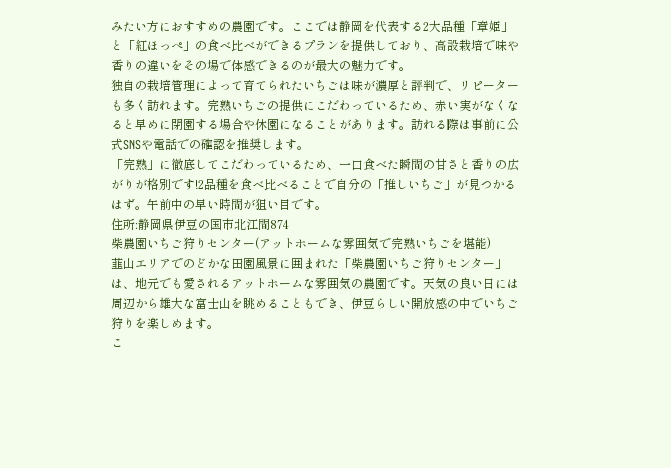みたい方におすすめの農園です。ここでは静岡を代表する2大品種「章姫」と「紅ほっぺ」の食べ比べができるプランを提供しており、高設栽培で味や香りの違いをその場で体感できるのが最大の魅力です。
独自の栽培管理によって育てられたいちごは味が濃厚と評判で、リピーターも多く訪れます。完熟いちごの提供にこだわっているため、赤い実がなくなると早めに閉園する場合や休園になることがあります。訪れる際は事前に公式SNSや電話での確認を推奨します。
「完熟」に徹底してこだわっているため、一口食べた瞬間の甘さと香りの広がりが格別です!2品種を食べ比べることで自分の「推しいちご」が見つかるはず。午前中の早い時間が狙い目です。
住所:静岡県伊豆の国市北江間874
柴農園いちご狩りセンター(アットホームな雰囲気で完熟いちごを堪能)
韮山エリアでのどかな田園風景に囲まれた「柴農園いちご狩りセンター」は、地元でも愛されるアットホームな雰囲気の農園です。天気の良い日には周辺から雄大な富士山を眺めることもでき、伊豆らしい開放感の中でいちご狩りを楽しめます。
こ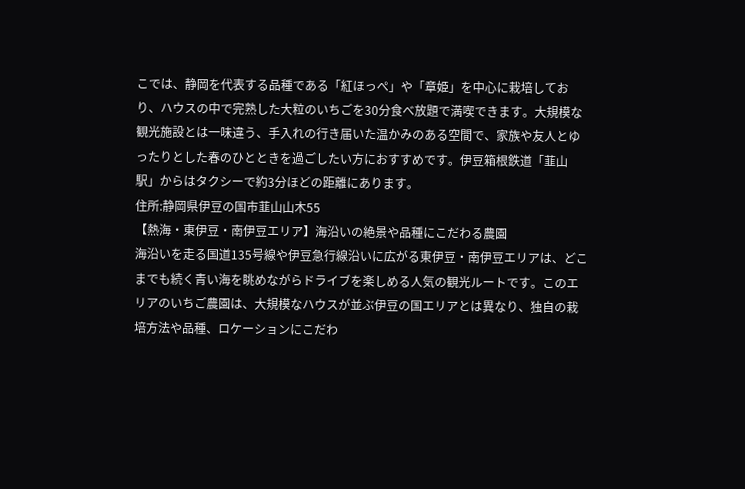こでは、静岡を代表する品種である「紅ほっぺ」や「章姫」を中心に栽培しており、ハウスの中で完熟した大粒のいちごを30分食べ放題で満喫できます。大規模な観光施設とは一味違う、手入れの行き届いた温かみのある空間で、家族や友人とゆったりとした春のひとときを過ごしたい方におすすめです。伊豆箱根鉄道「韮山駅」からはタクシーで約3分ほどの距離にあります。
住所:静岡県伊豆の国市韮山山木55
【熱海・東伊豆・南伊豆エリア】海沿いの絶景や品種にこだわる農園
海沿いを走る国道135号線や伊豆急行線沿いに広がる東伊豆・南伊豆エリアは、どこまでも続く青い海を眺めながらドライブを楽しめる人気の観光ルートです。このエリアのいちご農園は、大規模なハウスが並ぶ伊豆の国エリアとは異なり、独自の栽培方法や品種、ロケーションにこだわ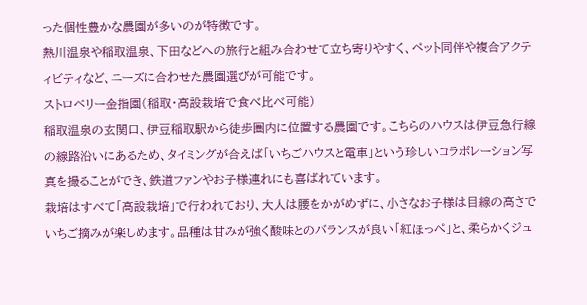った個性豊かな農園が多いのが特徴です。
熱川温泉や稲取温泉、下田などへの旅行と組み合わせて立ち寄りやすく、ペット同伴や複合アクティビティなど、ニーズに合わせた農園選びが可能です。
ストロベリー金指園(稲取・高設栽培で食べ比べ可能)
稲取温泉の玄関口、伊豆稲取駅から徒歩圏内に位置する農園です。こちらのハウスは伊豆急行線の線路沿いにあるため、タイミングが合えば「いちごハウスと電車」という珍しいコラボレーション写真を撮ることができ、鉄道ファンやお子様連れにも喜ばれています。
栽培はすべて「高設栽培」で行われており、大人は腰をかがめずに、小さなお子様は目線の高さでいちご摘みが楽しめます。品種は甘みが強く酸味とのバランスが良い「紅ほっぺ」と、柔らかくジュ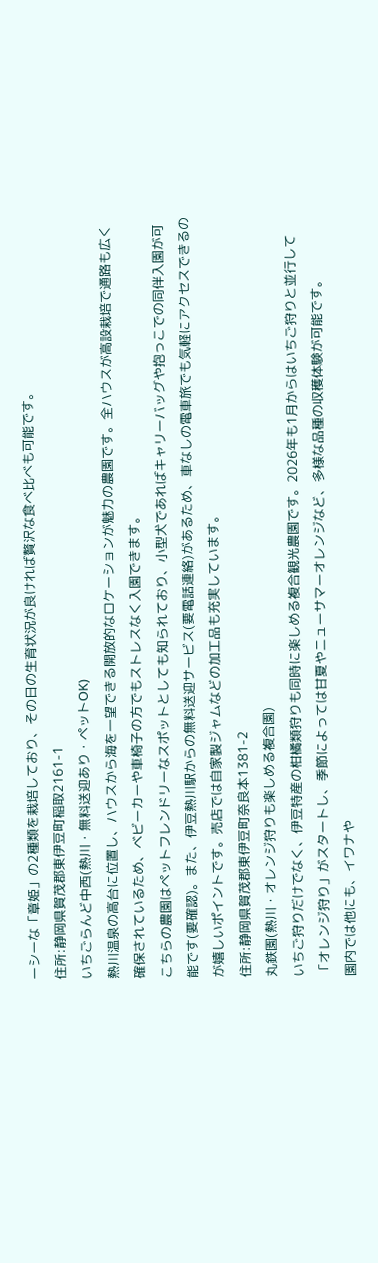ーシーな「章姫」の2種類を栽培しており、その日の生育状況が良ければ贅沢な食べ比べも可能です。
住所:静岡県賀茂郡東伊豆町稲取2161-1
いちごらんど中西(熱川・無料送迎あり・ペットOK)
熱川温泉の高台に位置し、ハウスから海を一望できる開放的なロケーションが魅力の農園です。全ハウスが高設栽培で通路も広く確保されているため、ベビーカーや車椅子の方でもストレスなく入園できます。
こちらの農園はペットフレンドリーなスポットとしても知られており、小型犬であればキャリーバッグや抱っこでの同伴入園が可能です(要確認)。また、伊豆熱川駅からの無料送迎サービス(要電話連絡)があるため、車なしの電車旅でも気軽にアクセスできるのが嬉しいポイントです。売店では自家製ジャムなどの加工品も充実しています。
住所:静岡県賀茂郡東伊豆町奈良本1381-2
丸鉄園(熱川・オレンジ狩りも楽しめる複合園)
いちご狩りだけでなく、伊豆特産の柑橘類狩りも同時に楽しめる複合観光農園です。2026年も1月からはいちご狩りと並行して「オレンジ狩り」がスタートし、季節によっては甘夏やニューサマーオレンジなど、多様な品種の収穫体験が可能です。
園内では他にも、イワナや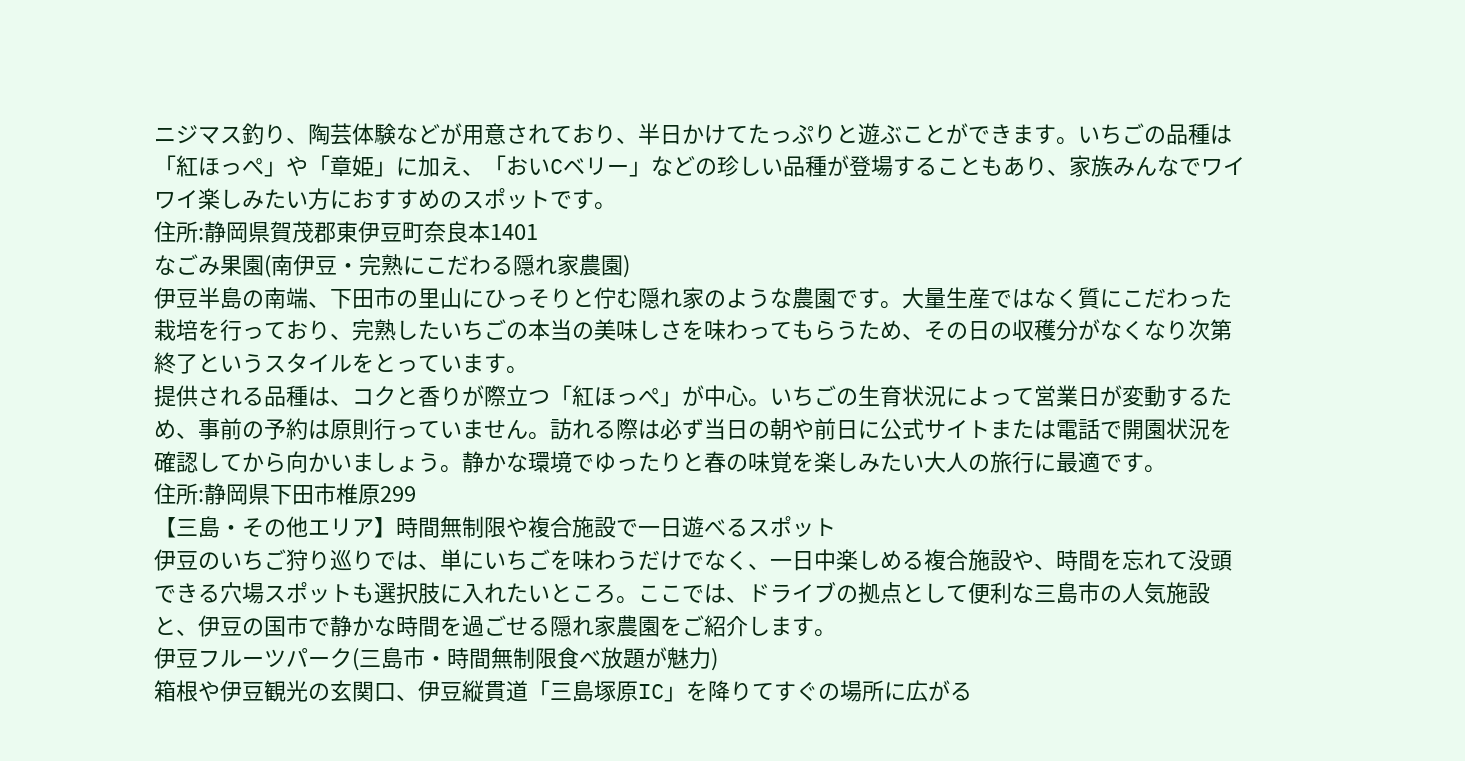ニジマス釣り、陶芸体験などが用意されており、半日かけてたっぷりと遊ぶことができます。いちごの品種は「紅ほっぺ」や「章姫」に加え、「おいCベリー」などの珍しい品種が登場することもあり、家族みんなでワイワイ楽しみたい方におすすめのスポットです。
住所:静岡県賀茂郡東伊豆町奈良本1401
なごみ果園(南伊豆・完熟にこだわる隠れ家農園)
伊豆半島の南端、下田市の里山にひっそりと佇む隠れ家のような農園です。大量生産ではなく質にこだわった栽培を行っており、完熟したいちごの本当の美味しさを味わってもらうため、その日の収穫分がなくなり次第終了というスタイルをとっています。
提供される品種は、コクと香りが際立つ「紅ほっぺ」が中心。いちごの生育状況によって営業日が変動するため、事前の予約は原則行っていません。訪れる際は必ず当日の朝や前日に公式サイトまたは電話で開園状況を確認してから向かいましょう。静かな環境でゆったりと春の味覚を楽しみたい大人の旅行に最適です。
住所:静岡県下田市椎原299
【三島・その他エリア】時間無制限や複合施設で一日遊べるスポット
伊豆のいちご狩り巡りでは、単にいちごを味わうだけでなく、一日中楽しめる複合施設や、時間を忘れて没頭できる穴場スポットも選択肢に入れたいところ。ここでは、ドライブの拠点として便利な三島市の人気施設と、伊豆の国市で静かな時間を過ごせる隠れ家農園をご紹介します。
伊豆フルーツパーク(三島市・時間無制限食べ放題が魅力)
箱根や伊豆観光の玄関口、伊豆縦貫道「三島塚原IC」を降りてすぐの場所に広がる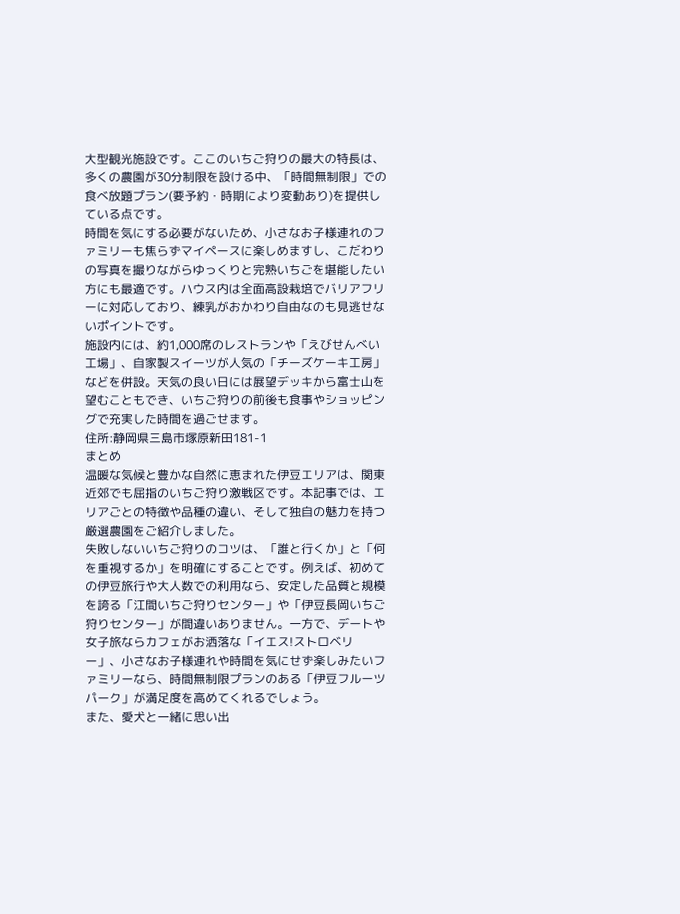大型観光施設です。ここのいちご狩りの最大の特長は、多くの農園が30分制限を設ける中、「時間無制限」での食べ放題プラン(要予約・時期により変動あり)を提供している点です。
時間を気にする必要がないため、小さなお子様連れのファミリーも焦らずマイペースに楽しめますし、こだわりの写真を撮りながらゆっくりと完熟いちごを堪能したい方にも最適です。ハウス内は全面高設栽培でバリアフリーに対応しており、練乳がおかわり自由なのも見逃せないポイントです。
施設内には、約1,000席のレストランや「えびせんべい工場」、自家製スイーツが人気の「チーズケーキ工房」などを併設。天気の良い日には展望デッキから富士山を望むこともでき、いちご狩りの前後も食事やショッピングで充実した時間を過ごせます。
住所:静岡県三島市塚原新田181-1
まとめ
温暖な気候と豊かな自然に恵まれた伊豆エリアは、関東近郊でも屈指のいちご狩り激戦区です。本記事では、エリアごとの特徴や品種の違い、そして独自の魅力を持つ厳選農園をご紹介しました。
失敗しないいちご狩りのコツは、「誰と行くか」と「何を重視するか」を明確にすることです。例えば、初めての伊豆旅行や大人数での利用なら、安定した品質と規模を誇る「江間いちご狩りセンター」や「伊豆長岡いちご狩りセンター」が間違いありません。一方で、デートや女子旅ならカフェがお洒落な「イエス!ストロベリー」、小さなお子様連れや時間を気にせず楽しみたいファミリーなら、時間無制限プランのある「伊豆フルーツパーク」が満足度を高めてくれるでしょう。
また、愛犬と一緒に思い出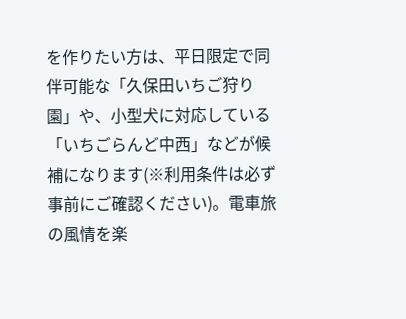を作りたい方は、平日限定で同伴可能な「久保田いちご狩り園」や、小型犬に対応している「いちごらんど中西」などが候補になります(※利用条件は必ず事前にご確認ください)。電車旅の風情を楽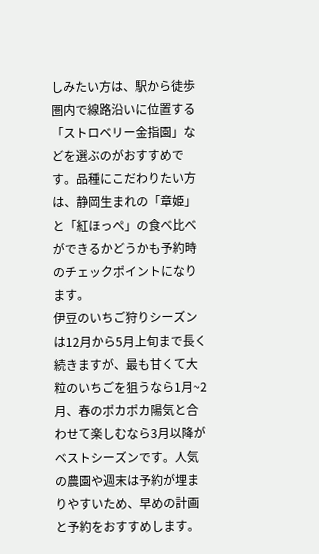しみたい方は、駅から徒歩圏内で線路沿いに位置する「ストロベリー金指園」などを選ぶのがおすすめです。品種にこだわりたい方は、静岡生まれの「章姫」と「紅ほっぺ」の食べ比べができるかどうかも予約時のチェックポイントになります。
伊豆のいちご狩りシーズンは12月から5月上旬まで長く続きますが、最も甘くて大粒のいちごを狙うなら1月~2月、春のポカポカ陽気と合わせて楽しむなら3月以降がベストシーズンです。人気の農園や週末は予約が埋まりやすいため、早めの計画と予約をおすすめします。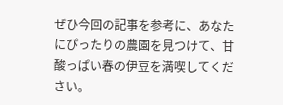ぜひ今回の記事を参考に、あなたにぴったりの農園を見つけて、甘酸っぱい春の伊豆を満喫してください。